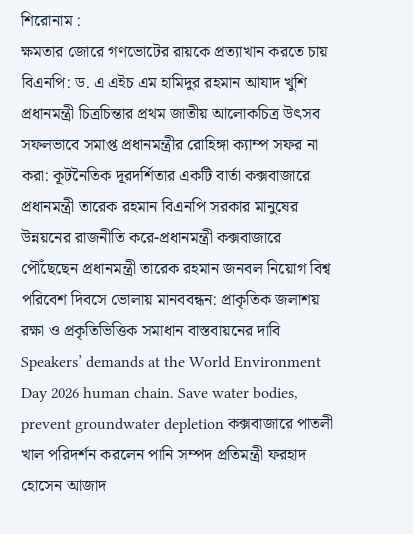শিরোনাম :
ক্ষমতার জোরে গণভোটের রায়কে প্রত্যাখান করতে চায় বিএনপি: ড. এ এইচ এম হামিদুর রহমান আযাদ খুশি প্রধানমন্ত্রী চিত্রচিন্তার প্রথম জাতীয় আলোকচিত্র উৎসব সফলভাবে সমাপ্ত প্রধানমন্ত্রীর রোহিঙ্গা ক্যাম্প সফর না করা: কূটনৈতিক দূরদর্শিতার একটি বার্তা কক্সবাজারে প্রধানমন্ত্রী তারেক রহমান বিএনপি সরকার মানুষের উন্নয়নের রাজনীতি করে-প্রধানমন্ত্রী কক্সবাজারে পৌঁছেছেন প্রধানমন্ত্রী তারেক রহমান জনবল নিয়োগ বিশ্ব পরিবেশ দিবসে ভোলায় মানববন্ধন: প্রাকৃতিক জলাশয় রক্ষা ও প্রকৃতিভিত্তিক সমাধান বাস্তবায়নের দাবি Speakers’ demands at the World Environment Day 2026 human chain. Save water bodies, prevent groundwater depletion কক্সবাজারে পাতলী খাল পরিদর্শন করলেন পানি সম্পদ প্রতিমন্ত্রী ফরহাদ হোসেন আজাদ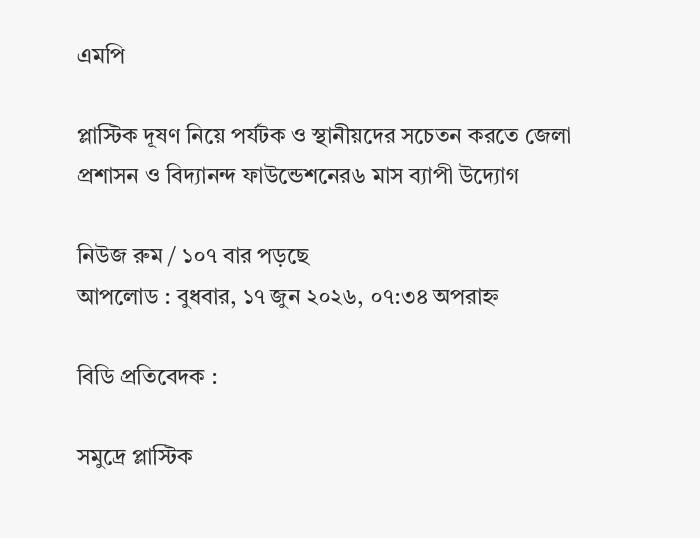এমপি

প্লাস্টিক দূষণ নিয়ে পর্যটক ও স্থানীয়দের সচেতন করতে জেলা প্রশাসন ও বিদ্যানন্দ ফাউন্ডেশনের৬ মাস ব্যাপী উদ্যোগ

নিউজ রুম / ১০৭ বার পড়ছে
আপলোড : বুধবার, ১৭ জুন ২০২৬, ০৭:৩৪ অপরাহ্ন

বিডি প্রতিবেদক :

সমুদ্রে প্লাস্টিক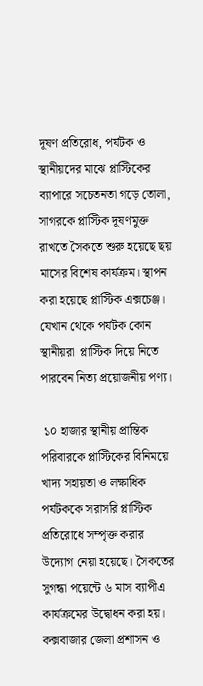দূষণ প্রতিরোধ, পর্যটক ও স্থানীয়দের মাঝে প্লাস্টিকের ব্যাপারে সচেতনতা গড়ে তোলা, সাগরকে প্লাস্টিক দূষণমুক্ত রাখতে সৈকতে শুরু হয়েছে ছয় মাসের বিশেষ কার্যক্রম। স্থাপন করা হয়েছে প্লাস্টিক এক্সচেঞ্জ। যেখান থেকে পর্যটক কোন স্থানীয়রা ‌ প্লাস্টিক দিয়ে নিতে পারবেন নিত্য প্রয়োজনীয় পণ্য।

 ১০ হাজার স্থানীয় প্রান্তিক পরিবারকে প্লাস্টিকের বিনিময়ে খাদ্য সহায়তা ও লক্ষাধিক পর্যটককে সরাসরি প্লাস্টিক প্রতিরোধে সম্পৃক্ত করার উদ্যোগ নেয়া হয়েছে। সৈকতের সুগন্ধা পয়েন্টে ৬ মাস ব্যাপীএ কার্যক্রমের উদ্বোধন করা হয়। কক্সবাজার জেলা প্রশাসন ও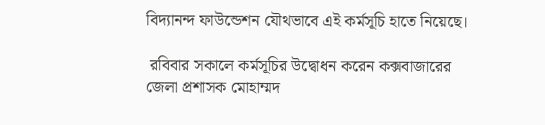বিদ্যানন্দ ফাউন্ডেশন যৌথভাবে এই কর্মসূচি হাতে নিয়েছে।

 রবিবার সকালে কর্মসূচির উদ্বোধন করেন কক্সবাজারের জেলা প্রশাসক মোহাম্মদ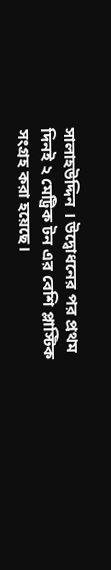সালাহউদ্দিন । উদ্বোধনের পর প্রথম দিনই ২ মেট্রিক টন এর বেশি প্লাস্টিক সংগ্রহ করা হয়েছে।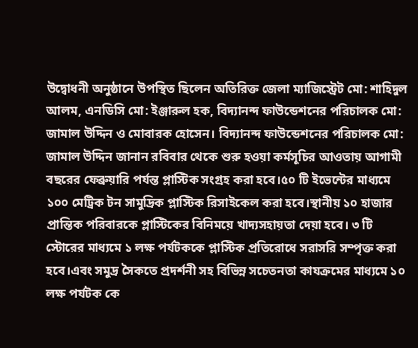উদ্বোধনী অনুষ্ঠানে উপস্থিত ছিলেন অতিরিক্ত জেলা ম্যাজিস্ট্রেট মো: শাহিদুল আলম, এনডিসি মো: ইঞ্জারুল হক, বিদ্যানন্দ ফাউন্ডেশনের পরিচালক মো: জামাল উদ্দিন ও‌ মোবারক হোসেন। বিদ্যানন্দ ফাউন্ডেশনের পরিচালক মো: জামাল উদ্দিন জানান রবিবার থেকে শুরু হওয়া কর্মসূচির আওতায় আগামী বছরের ফেব্রুয়ারি পর্যন্ত প্লাস্টিক সংগ্রহ করা হবে।৫০ টি ইভেন্টের মাধ্যমে ১০০ মেট্রিক টন সামুদ্রিক প্লাস্টিক রিসাইকেল করা হবে।স্থানীয় ১০ হাজার প্রান্তিক পরিবারকে প্লাস্টিকের বিনিময়ে খাদ্যসহায়তা দেয়া হবে। ৩ টি স্টোরের মাধ্যমে ১ লক্ষ পর্যটককে প্লাস্টিক প্রতিরোধে সরাসরি সম্পৃক্ত করা হবে।এবং সমুদ্র সৈকতে প্রদর্শনী সহ বিভিন্ন সচেতনতা কাযক্রমের মাধ্যমে ১০ লক্ষ পর্যটক কে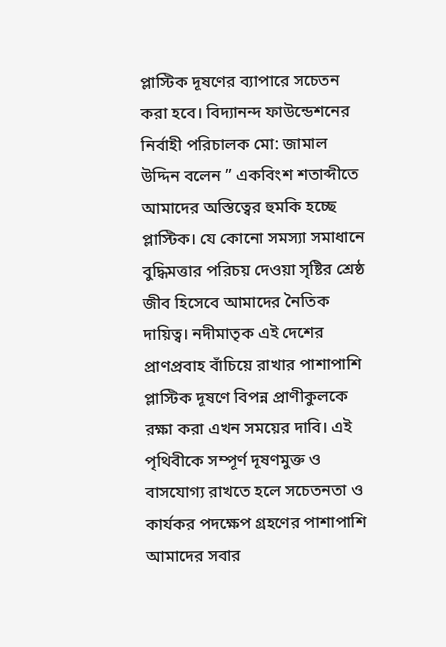প্লাস্টিক দূষণের ব্যাপারে সচেতন করা হবে। বিদ্যানন্দ ফাউন্ডেশনের নির্বাহী পরিচালক মো: জামাল উদ্দিন বলেন ” একবিংশ শতাব্দীতে আমাদের অস্তিত্বের হুমকি হচ্ছে প্লাস্টিক। যে কোনো সমস্যা সমাধানে বুদ্ধিমত্তার পরিচয় দেওয়া সৃষ্টির শ্রেষ্ঠ জীব হিসেবে আমাদের নৈতিক দায়িত্ব। নদীমাতৃক এই দেশের প্রাণপ্রবাহ বাঁচিয়ে রাখার পাশাপাশি প্লাস্টিক দূষণে বিপন্ন প্রাণীকুলকে রক্ষা করা এখন সময়ের দাবি। এই পৃথিবীকে সম্পূর্ণ দূষণমুক্ত ও বাসযোগ্য রাখতে হলে সচেতনতা ও কার্যকর পদক্ষেপ গ্রহণের পাশাপাশি আমাদের সবার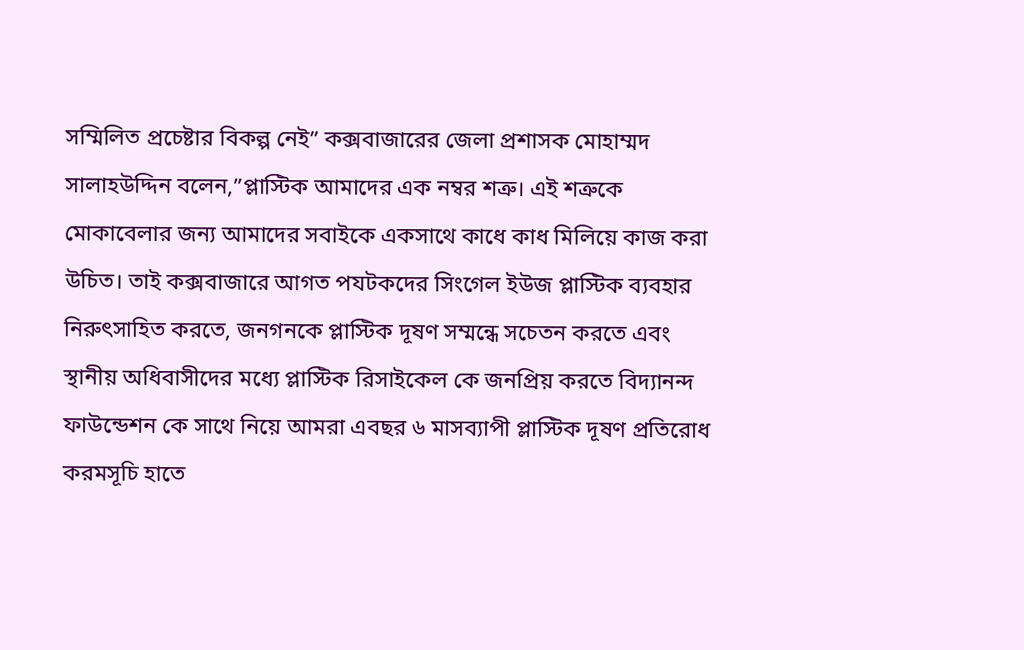সম্মিলিত প্রচেষ্টার বিকল্প নেই” কক্সবাজারের জেলা প্রশাসক মোহাম্মদ সালাহউদ্দিন বলেন,”প্লাস্টিক আমাদের এক নম্বর শত্রু। এই শত্রুকে মোকাবেলার জন্য আমাদের সবাইকে একসাথে কাধে কাধ মিলিয়ে কাজ করা উচিত। তাই কক্সবাজারে আগত পযটকদের সিংগেল ইউজ প্লাস্টিক ব্যবহার নিরুৎসাহিত করতে, জনগনকে প্লাস্টিক দূষণ সম্মন্ধে সচেতন করতে এবং স্থানীয় অধিবাসীদের মধ্যে প্লাস্টিক রিসাইকেল কে জনপ্রিয় করতে বিদ্যানন্দ ফাউন্ডেশন কে সাথে নিয়ে আমরা এবছর ৬ মাসব্যাপী প্লাস্টিক দূষণ প্রতিরোধ করমসূচি হাতে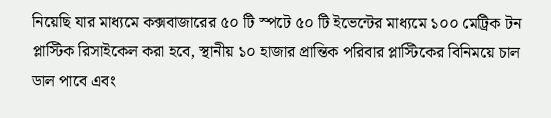নিয়েছি যার মাধ্যমে কক্সবাজারের ৫০ টি স্পটে ৫০ টি ইভেন্টের মাধ্যমে ১০০ মেট্রিক টন প্লাস্টিক রিসাইকেল করা হবে, স্থানীয় ১০ হাজার প্রান্তিক পরিবার প্লাস্টিকের বিনিময়ে চাল ডাল পাবে এবং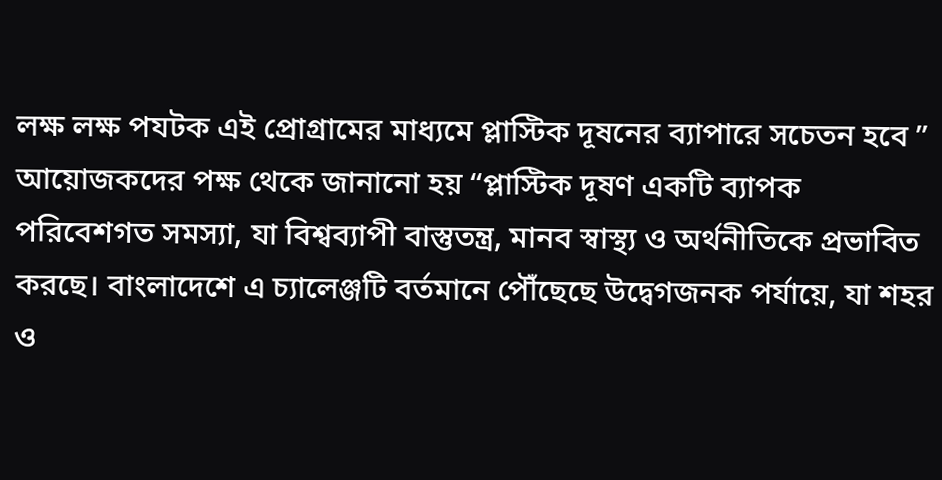লক্ষ লক্ষ পযটক এই প্রোগ্রামের মাধ্যমে প্লাস্টিক দূষনের ব্যাপারে সচেতন হবে ” আয়োজকদের পক্ষ থেকে জানানো হয় “প্লাস্টিক দূষণ একটি ব্যাপক পরিবেশগত সমস্যা, যা বিশ্বব্যাপী বাস্তুতন্ত্র, মানব স্বাস্থ্য ও অর্থনীতিকে প্রভাবিত করছে। বাংলাদেশে এ চ্যালেঞ্জটি বর্তমানে পৌঁছেছে উদ্বেগজনক পর্যায়ে, যা শহর ও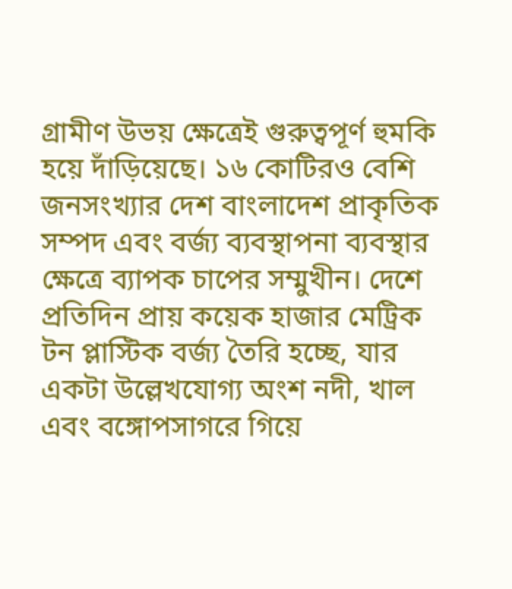গ্রামীণ উভয় ক্ষেত্রেই গুরুত্বপূর্ণ হুমকি হয়ে দাঁড়িয়েছে। ১৬ কোটিরও বেশি জনসংখ্যার দেশ বাংলাদেশ প্রাকৃতিক সম্পদ এবং বর্জ্য ব্যবস্থাপনা ব্যবস্থার ক্ষেত্রে ব্যাপক চাপের সম্মুখীন। দেশে প্রতিদিন প্রায় কয়েক হাজার মেট্রিক টন প্লাস্টিক বর্জ্য তৈরি হচ্ছে, যার একটা উল্লেখযোগ্য অংশ নদী, খাল এবং বঙ্গোপসাগরে গিয়ে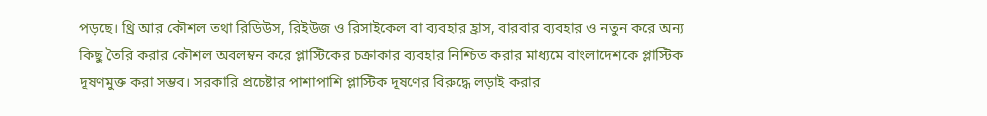পড়ছে। থ্রি আর কৌশল তথা রিডিউস, রিইউজ ও রিসাইকেল বা ব্যবহার হ্রাস, বারবার ব্যবহার ও নতুন করে অন্য কিছু তৈরি করার কৌশল অবলম্বন করে প্লাস্টিকের চক্রাকার ব্যবহার নিশ্চিত করার মাধ্যমে বাংলাদেশকে প্লাস্টিক দূষণমুক্ত করা সম্ভব। সরকারি প্রচেষ্টার পাশাপাশি প্লাস্টিক দূষণের বিরুদ্ধে লড়াই করার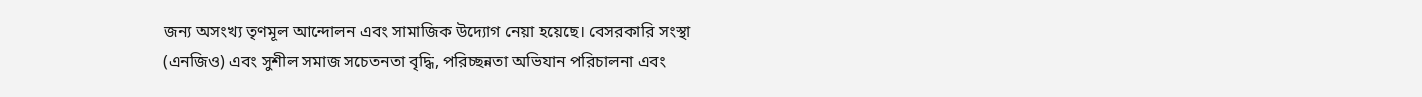জন্য অসংখ্য তৃণমূল আন্দোলন এবং সামাজিক উদ্যোগ নেয়া হয়েছে। বেসরকারি সংস্থা (এনজিও) এবং সুশীল সমাজ সচেতনতা বৃদ্ধি, পরিচ্ছন্নতা অভিযান পরিচালনা এবং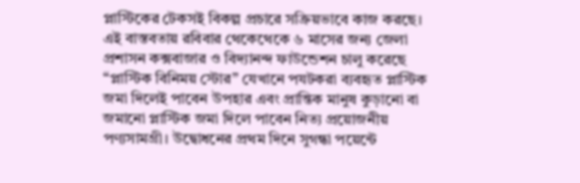প্লাস্টিকের টেকসই বিকল্প প্রচারে সক্রিয়ভাবে কাজ করছে। এই বাস্তবতায় রবিবার থেকেথেকে ৬ মাসের জন্য জেলা প্রশাসন কক্সবাজার ও বিদ্যানন্দ ফাউন্ডেশন চালু করেছে “প্লাস্টিক বিনিময় স্টোর” যেখানে পযটকরা ব্যবহৃত প্লাস্টিক জমা দিলেই পাবেন উপহার এবং প্রান্তিক মানুষ কুড়ানো বা জমানো প্লাস্টিক জমা দিলে পাবেন নিত্য প্রয়োজনীয় পণ্যসামগ্রী। উদ্বোধনের প্রথম দিনে সুগন্ধা পয়েন্টে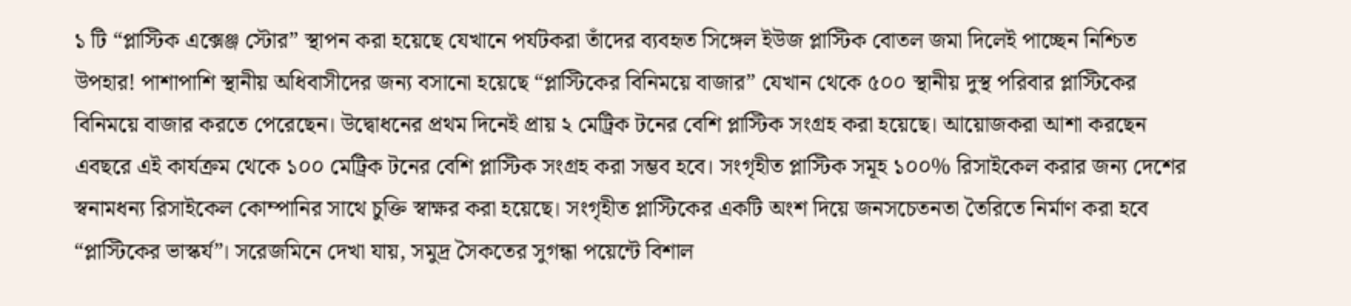১ টি “প্লাস্টিক এক্সেঞ্জ স্টোর” স্থাপন করা হয়েছে যেখানে পর্যটকরা তাঁদের ব্যবহৃত সিঙ্গেল ইউজ প্লাস্টিক বোতল জমা দিলেই পাচ্ছেন নিশ্চিত উপহার! পাশাপাশি স্থানীয় অধিবাসীদের জন্য বসানো হয়েছে “প্লাস্টিকের বিনিময়ে বাজার” যেখান থেকে ৫০০ স্থানীয় দুস্থ পরিবার প্লাস্টিকের বিনিময়ে বাজার করতে পেরেছেন। উদ্বোধনের প্রথম দিনেই প্রায় ২ মেট্রিক টনের বেশি প্লাস্টিক সংগ্রহ করা হয়েছে। আয়োজকরা আশা করছেন এবছরে এই কার্যক্রম থেকে ১০০ মেট্রিক টনের বেশি প্লাস্টিক সংগ্রহ করা সম্ভব হবে। সংগৃহীত প্লাস্টিক সমূহ ১০০% রিসাইকেল করার জন্য দেশের স্বনামধন্য রিসাইকেল কোম্পানির সাথে চুক্তি স্বাক্ষর করা হয়েছে। সংগৃহীত প্লাস্টিকের একটি অংশ দিয়ে জনসচেতনতা তৈরিতে নির্মাণ করা হবে “প্লাস্টিকের ভাস্কর্য”। সরেজমিনে দেখা যায়, সমুদ্র সৈকতের সুগন্ধা পয়েন্টে বিশাল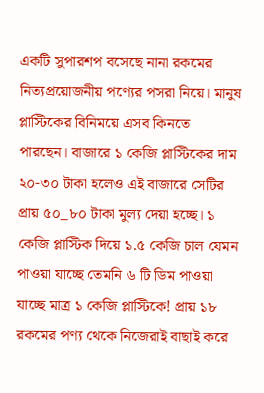একটি সুপারশপ বসেছে নানা রকমের নিত্যপ্রয়োজনীয় পণ্যের পসরা নিয়ে। মানুষ প্লাস্টিকের বিনিময়ে এসব কিনতে পারছেন। বাজারে ১ কেজি প্লাস্টিকের দাম ২০-৩০ টাকা হলেও এই বাজারে সেটির প্রায় ৫০_৮০ টাকা মুল্য দেয়া হচ্ছে। ১ কেজি প্লাস্টিক দিয়ে ১.৫ কেজি চাল যেমন পাওয়া যাচ্ছে তেমনি ৬ টি ডিম পাওয়া যাচ্ছে মাত্র ১ কেজি প্লাস্টিকে! প্রায় ১৮ রকমের পণ্য থেকে নিজেরাই বাছাই করে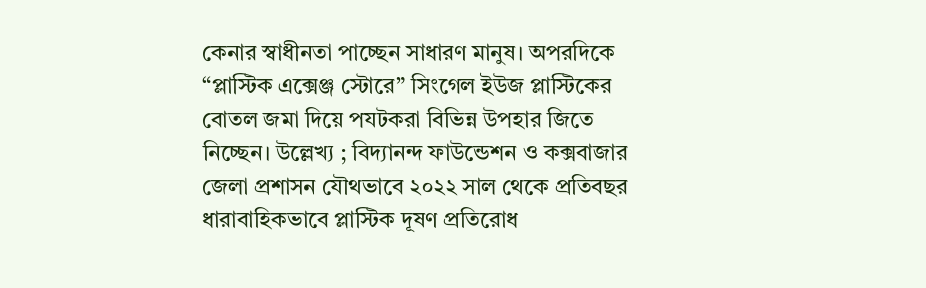কেনার স্বাধীনতা পাচ্ছেন সাধারণ মানুষ। অপরদিকে “প্লাস্টিক এক্সেঞ্জ স্টোরে” সিংগেল ইউজ প্লাস্টিকের বোতল জমা দিয়ে পযটকরা বিভিন্ন উপহার জিতে নিচ্ছেন। উল্লেখ্য ; বিদ্যানন্দ ফাউন্ডেশন ও কক্সবাজার জেলা প্রশাসন যৌথভাবে ২০২২ সাল থেকে প্রতিবছর ধারাবাহিকভাবে প্লাস্টিক দূষণ প্রতিরোধ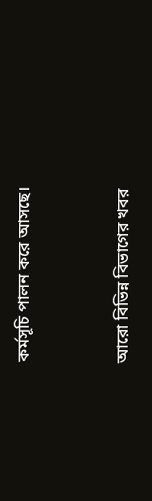কর্মসূচি পালন করে আসছে।


আরো বিভিন্ন বিভাগের খবর